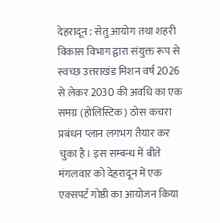देहरादून : सेतु आयोग तथा शहरी विकास विभाग द्वारा संयुक्त रूप से स्वच्छ उत्तराखंड मिशन वर्ष 2026 से लेकर 2030 की अवधि का एक समग्र (होलिस्टिक) ठोस कचरा प्रबंधन प्लान लगभग तैयार कर चुका है। इस सम्बन्ध में बीते मंगलवार को देहरादून में एक एक्सपर्ट गोष्ठी का आयोजन किया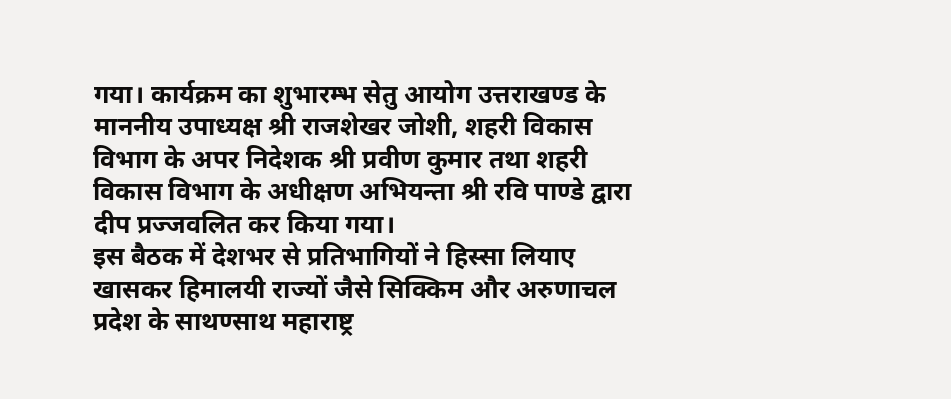गया। कार्यक्रम का शुभारम्भ सेतु आयोग उत्तराखण्ड के माननीय उपाध्यक्ष श्री राजशेखर जोशी, शहरी विकास विभाग के अपर निदेशक श्री प्रवीण कुमार तथा शहरी विकास विभाग के अधीक्षण अभियन्ता श्री रवि पाण्डे द्वारा दीप प्रज्जवलित कर किया गया।
इस बैठक में देशभर से प्रतिभागियों ने हिस्सा लियाए खासकर हिमालयी राज्यों जैसे सिक्किम और अरुणाचल प्रदेश के साथण्साथ महाराष्ट्र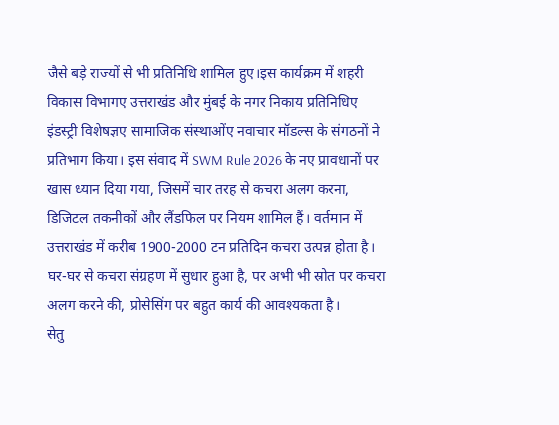जैसे बड़े राज्यों से भी प्रतिनिधि शामिल हुए।इस कार्यक्रम में शहरी विकास विभागए उत्तराखंड और मुंबई के नगर निकाय प्रतिनिधिए इंडस्ट्री विशेषज्ञए सामाजिक संस्थाओंए नवाचार मॉडल्स के संगठनों ने प्रतिभाग किया। इस संवाद में SWM Rule 2026 के नए प्रावधानों पर खास ध्यान दिया गया, जिसमें चार तरह से कचरा अलग करना, डिजिटल तकनीकों और लैंडफिल पर नियम शामिल हैं। वर्तमान में उत्तराखंड में करीब 1900-2000 टन प्रतिदिन कचरा उत्पन्न होता है। घर-घर से कचरा संग्रहण में सुधार हुआ है, पर अभी भी स्रोत पर कचरा अलग करने की, प्रोसेसिंग पर बहुत कार्य की आवश्यकता है।
सेतु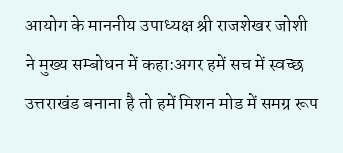आयोग के माननीय उपाध्यक्ष श्री राजशेखर जोशी ने मुख्य सम्बोधन में कहा:अगर हमें सच में स्वच्छ उत्तराखंड बनाना है तो हमें मिशन मोड में समग्र रूप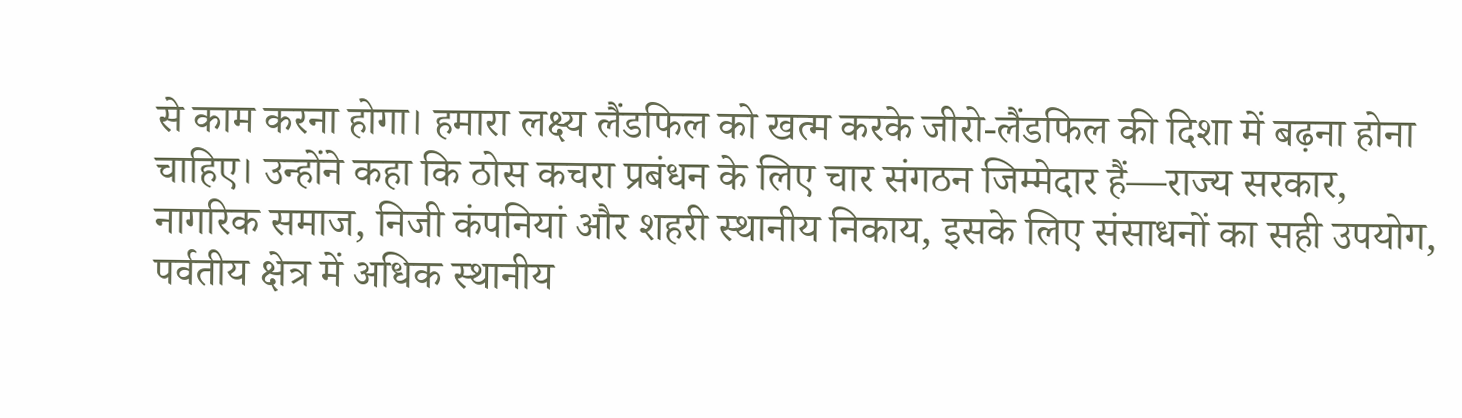से काम करना होगा। हमारा लक्ष्य लैंडफिल को खत्म करके जीरो-लैंडफिल की दिशा में बढ़ना होना चाहिए। उन्होंने कहा कि ठोस कचरा प्रबंधन के लिए चार संगठन जिम्मेदार हैं—राज्य सरकार, नागरिक समाज, निजी कंपनियां और शहरी स्थानीय निकाय, इसके लिए संसाधनों का सही उपयोग, पर्वतीय क्षेत्र में अधिक स्थानीय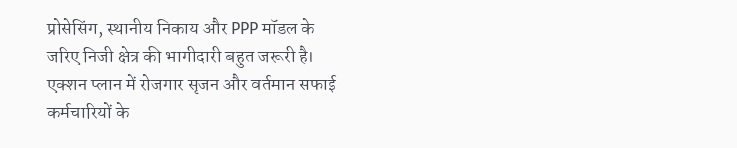प्रोसेसिंग, स्थानीय निकाय और PPP मॉडल के जरिए निजी क्षेत्र की भागीदारी बहुत जरूरी है। एक्शन प्लान में रोजगार सृजन और वर्तमान सफाई कर्मचारियों के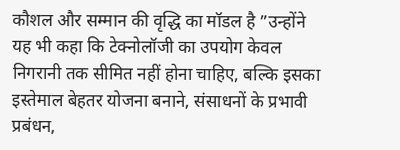कौशल और सम्मान की वृद्धि का मॉडल है ”उन्होंने यह भी कहा कि टेक्नोलॉजी का उपयोग केवल निगरानी तक सीमित नहीं होना चाहिए, बल्कि इसका इस्तेमाल बेहतर योजना बनाने, संसाधनों के प्रभावी प्रबंधन,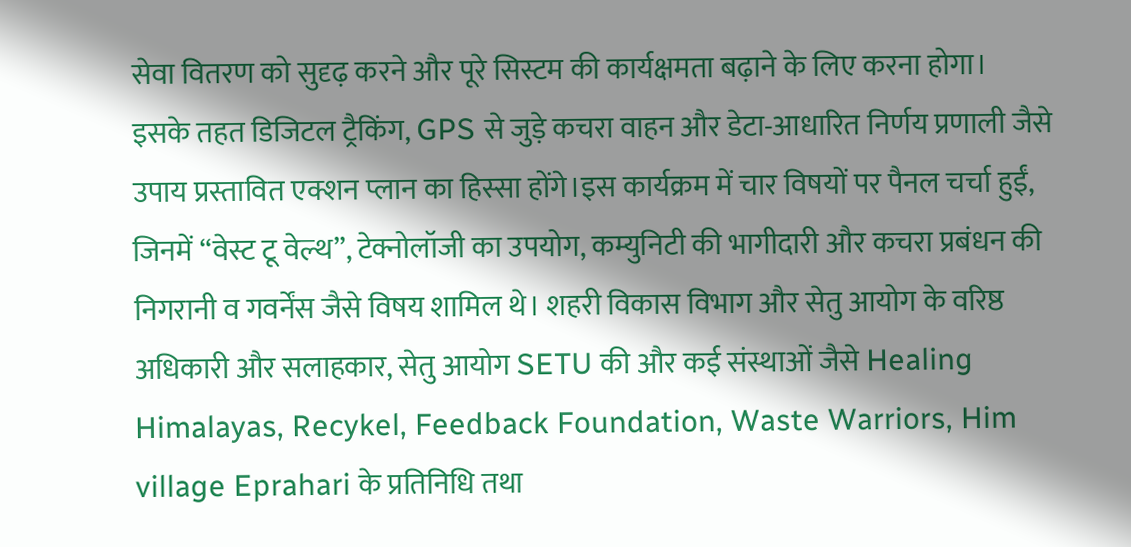सेवा वितरण को सुदृढ़ करने और पूरे सिस्टम की कार्यक्षमता बढ़ाने के लिए करना होगा।
इसके तहत डिजिटल ट्रैकिंग, GPS से जुड़े कचरा वाहन और डेटा-आधारित निर्णय प्रणाली जैसे उपाय प्रस्तावित एक्शन प्लान का हिस्सा होंगे।इस कार्यक्रम में चार विषयों पर पैनल चर्चा हुईं, जिनमें “वेस्ट टू वेल्थ”, टेक्नोलॉजी का उपयोग, कम्युनिटी की भागीदारी और कचरा प्रबंधन की निगरानी व गवर्नेंस जैसे विषय शामिल थे। शहरी विकास विभाग और सेतु आयोग के वरिष्ठ अधिकारी और सलाहकार, सेतु आयोग SETU की और कई संस्थाओं जैसे Healing Himalayas, Recykel, Feedback Foundation, Waste Warriors, Him village Eprahari के प्रतिनिधि तथा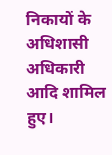निकायों के अधिशासी अधिकारी आदि शामिल हुए।